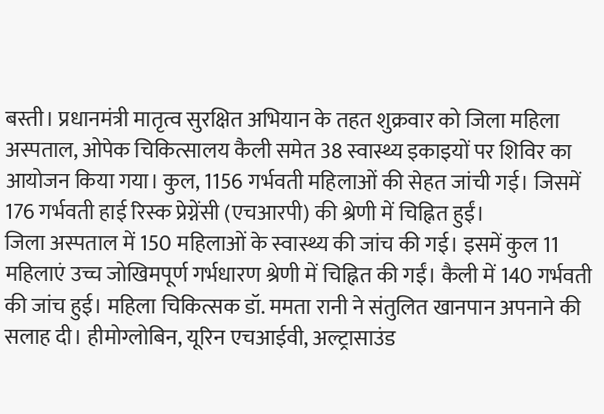बस्ती। प्रधानमंत्री मातृत्व सुरक्षित अभियान के तहत शुक्रवार को जिला महिला अस्पताल, ओपेक चिकित्सालय कैली समेत 38 स्वास्थ्य इकाइयों पर शिविर का आयोजन किया गया। कुल, 1156 गर्भवती महिलाओं की सेहत जांची गई। जिसमें 176 गर्भवती हाई रिस्क प्रेग्नेंसी (एचआरपी) की श्रेणी में चिह्नित हुईं।
जिला अस्पताल में 150 महिलाओं के स्वास्थ्य की जांच की गई। इसमें कुल 11 महिलाएं उच्च जोखिमपूर्ण गर्भधारण श्रेणी में चिह्नित की गईं। कैली में 140 गर्भवती की जांच हुई। महिला चिकित्सक डॉ. ममता रानी ने संतुलित खानपान अपनाने की सलाह दी। हीमोग्लोबिन, यूरिन एचआईवी, अल्ट्रासाउंड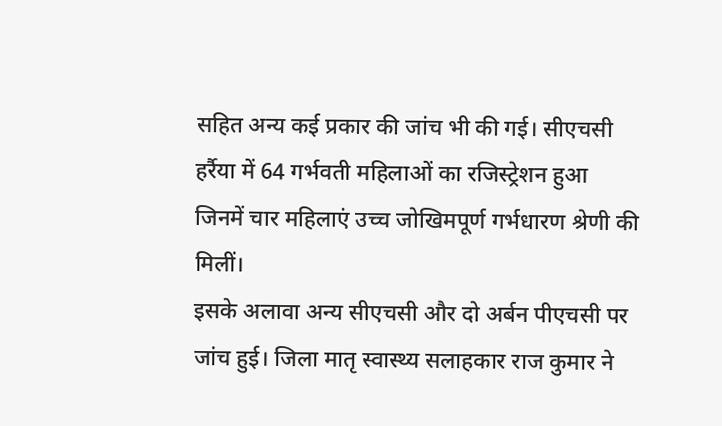सहित अन्य कई प्रकार की जांच भी की गई। सीएचसी हर्रैया में 64 गर्भवती महिलाओं का रजिस्ट्रेशन हुआ जिनमें चार महिलाएं उच्च जोखिमपूर्ण गर्भधारण श्रेणी की मिलीं।
इसके अलावा अन्य सीएचसी और दो अर्बन पीएचसी पर जांच हुई। जिला मातृ स्वास्थ्य सलाहकार राज कुमार ने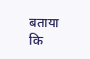बताया कि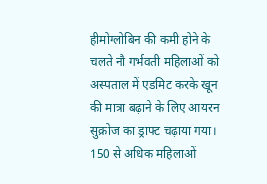हीमोग्लोबिन की कमी होने के चलते नौ गर्भवती महिलाओं को अस्पताल में एडमिट करके खून की मात्रा बढ़ाने के लिए आयरन सुक्रोज का ड्राफ्ट चढ़ाया गया। 150 से अधिक महिलाओं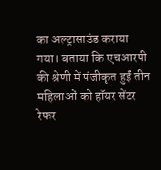का अल्ट्रासाउंड कराया गया। बताया कि एचआरपी की श्रेणी में पंजीकृत हुईं तीन महिलाओं को हॉयर सेंटर रेफर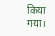किया गया।